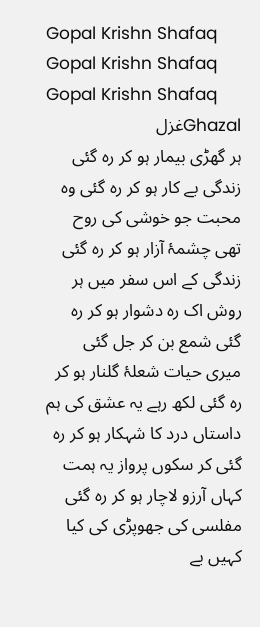Gopal Krishn Shafaq
Gopal Krishn Shafaq
Gopal Krishn Shafaq
Ghazalغزل
ہر گھڑی بیمار ہو کر رہ گئی زندگی بے کار ہو کر رہ گئی وہ محبت جو خوشی کی روح تھی چشمۂ آزار ہو کر رہ گئی زندگی کے اس سفر میں ہر روش اک رہ دشوار ہو کر رہ گئی شمع بن کر جل گئی میری حیات شعلۂ گلنار ہو کر رہ گئی لکھ رہے یہ عشق کی ہم داستاں درد کا شہکار ہو کر رہ گئی کر سکوں پرواز یہ ہمت کہاں آرزو لاچار ہو کر رہ گئی مفلسی کی جھوپڑی کی کیا کہیں بے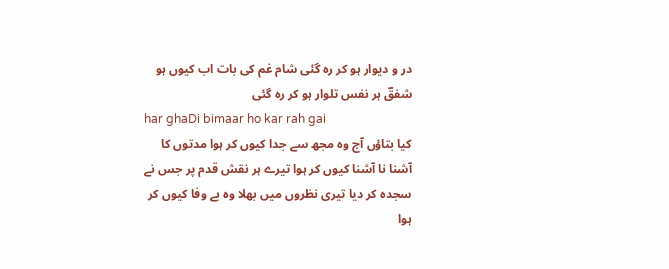در و دیوار ہو کر رہ گئی شام غم کی بات اب کیوں ہو شفقؔ ہر نفس تلوار ہو کر رہ گئی
har ghaDi bimaar ho kar rah gai
کیا بتاؤں آج وہ مجھ سے جدا کیوں کر ہوا مدتوں کا آشنا نا آشنا کیوں کر ہوا تیرے ہر نقش قدم پر جس نے سجدہ کر دیا تیری نظروں میں بھلا وہ بے وفا کیوں کر ہوا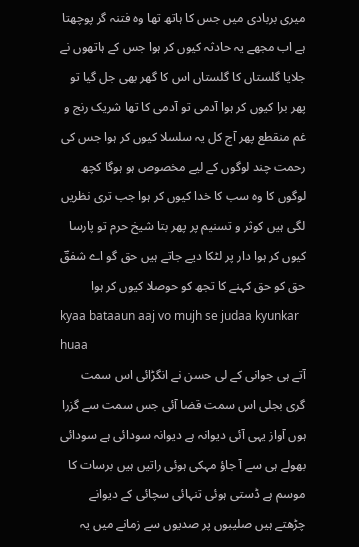میری بربادی میں جس کا ہاتھ تھا وہ فتنہ گر پوچھتا ہے اب مجھے یہ حادثہ کیوں کر ہوا جس کے ہاتھوں نے جلایا گلستاں کا گلستاں اس کا گھر بھی جل گیا تو پھر برا کیوں کر ہوا آدمی تو آدمی کا تھا شریک رنج و غم منقطع پھر آج کل یہ سلسلا کیوں کر ہوا جس کی رحمت چند لوگوں کے لیے مخصوص ہو ہوگا کچھ لوگوں کا وہ سب کا خدا کیوں کر ہوا جب تری نظریں لگی ہیں کوثر و تسنیم پر پھر بتا شیخ حرم تو پارسا کیوں کر ہوا دار پر لٹکا دیے جاتے ہیں حق گو اے شفقؔ حق کو حق کہنے کا تجھ کو حوصلا کیوں کر ہوا
kyaa bataaun aaj vo mujh se judaa kyunkar huaa
آتے ہی جوانی کے لی حسن نے انگڑائی اس سمت گری بجلی اس سمت قضا آئی جس سمت سے گزرا ہوں آواز یہی آئی دیوانہ ہے دیوانہ سودائی ہے سودائی بھولے ہی سے آ جاؤ مہکی ہوئی راتیں ہیں برسات کا موسم ہے ڈستی ہوئی تنہائی سچائی کے دیوانے چڑھتے ہیں صلیبوں پر صدیوں سے زمانے میں یہ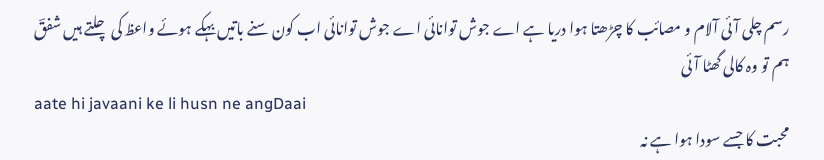رسم چلی آئی آلام و مصائب کا چڑھتا ہوا دریا ہے اے جوش توانائی اے جوش توانائی اب کون سنے باتیں بہکے ہوئے واعظ کی چلتے ہیں شفقؔ ہم تو وہ کالی گھٹا آئی
aate hi javaani ke li husn ne angDaai
محبت کا جسے سودا ہوا ہے نہ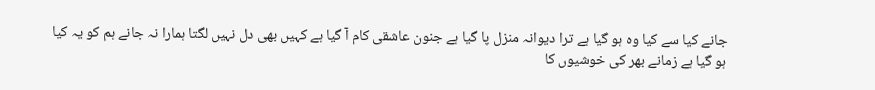جانے کیا سے کیا وہ ہو گیا ہے ترا دیوانہ منزل پا گیا ہے جنون عاشقی کام آ گیا ہے کہیں بھی دل نہیں لگتا ہمارا نہ جانے ہم کو یہ کیا ہو گیا ہے زمانے بھر کی خوشیوں کا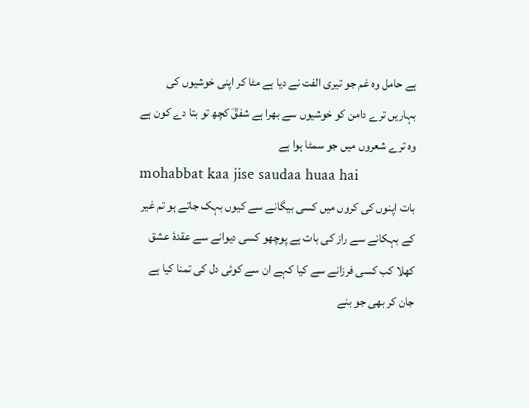ہے حامل وہ غم جو تیری الفت نے دیا ہے مٹا کر اپنی خوشیوں کی بہاریں ترے دامن کو خوشیوں سے بھرا ہے شفقؔ کچھ تو بتا دے کون ہے وہ ترے شعروں میں جو سمٹا ہوا ہے
mohabbat kaa jise saudaa huaa hai
بات اپنوں کی کروں میں کسی بیگانے سے کیوں بہک جاتے ہو تم غیر کے بہکانے سے راز کی بات ہے پوچھو کسی دیوانے سے عقدۂ عشق کھلا کب کسی فرزانے سے کیا کہے ان سے کوئی دل کی تمنا کیا ہے جان کر بھی جو بنے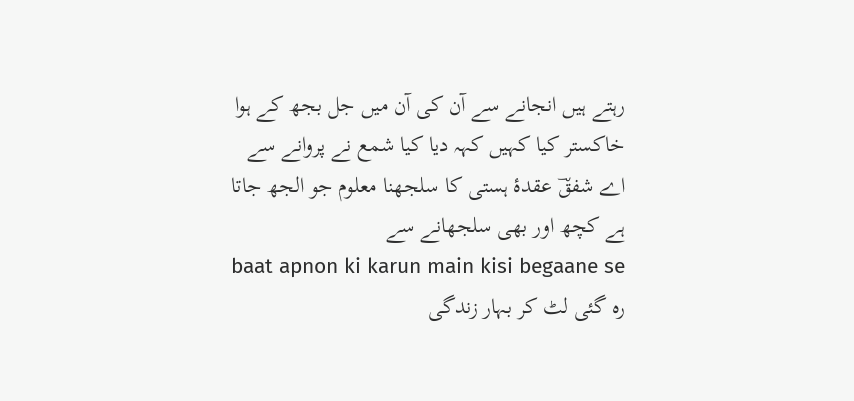رہتے ہیں انجانے سے آن کی آن میں جل بجھ کے ہوا خاکستر کیا کہیں کہہ دیا کیا شمع نے پروانے سے اے شفقؔ عقدۂ ہستی کا سلجھنا معلوم جو الجھ جاتا ہے کچھ اور بھی سلجھانے سے
baat apnon ki karun main kisi begaane se
رہ گئی لٹ کر بہار زندگی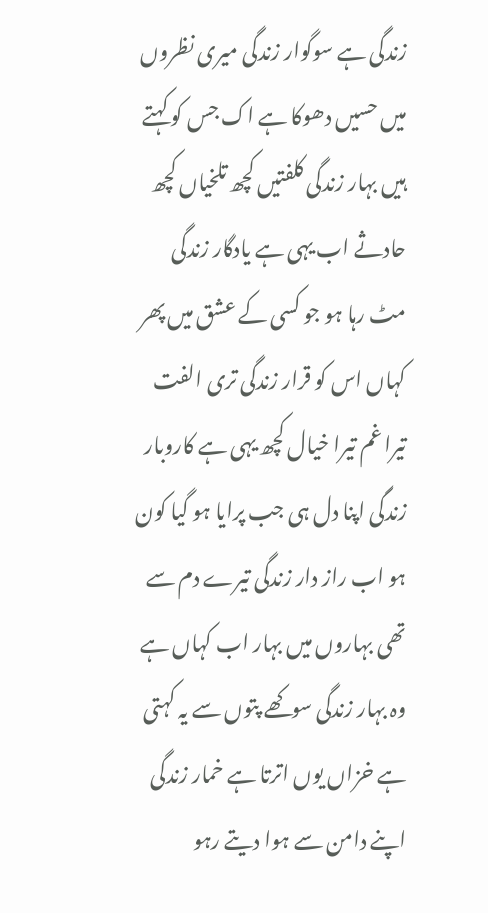زندگی ہے سوگوار زندگی میری نظروں میں حسیں دھوکا ہے اک جس کو کہتے ہیں بہار زندگی کلفتیں کچھ تلخیاں کچھ حادثے اب یہی ہے یادگار زندگی مٹ رہا ہو جو کسی کے عشق میں پھر کہاں اس کو قرار زندگی تری الفت تیرا غم تیرا خیال کچھ یہی ہے کاروبار زندگی اپنا دل ہی جب پرایا ہو گیا کون ہو اب راز دار زندگی تیرے دم سے تھی بہاروں میں بہار اب کہاں ہے وہ بہار زندگی سوکھے پتوں سے یہ کہتی ہے خزاں یوں اترتا ہے خمار زندگی اپنے دامن سے ہوا دیتے رہو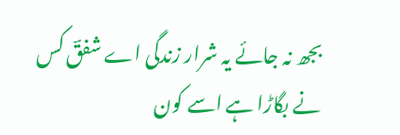بجھ نہ جائے یہ شرار زندگی اے شفقؔ کس نے بگاڑا ہے اسے کون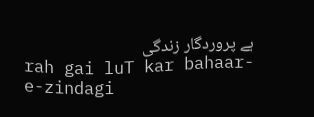ہے پروردگار زندگی
rah gai luT kar bahaar-e-zindagi